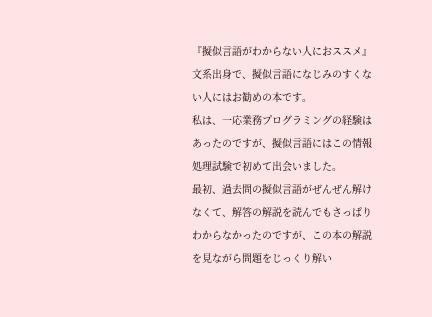『擬似言語がわからない人におススメ』
文系出身で、擬似言語になじみのすくない人にはお勧めの本です。
私は、一応業務プログラミングの経験はあったのですが、擬似言語にはこの情報処理試験で初めて出会いました。
最初、過去問の擬似言語がぜんぜん解けなくて、解答の解説を読んでもさっぱりわからなかったのですが、この本の解説を見ながら問題をじっくり解い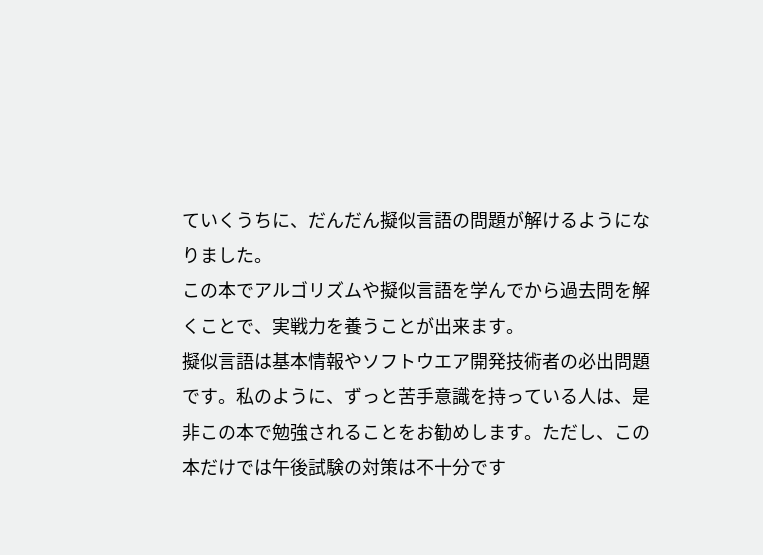ていくうちに、だんだん擬似言語の問題が解けるようになりました。
この本でアルゴリズムや擬似言語を学んでから過去問を解くことで、実戦力を養うことが出来ます。
擬似言語は基本情報やソフトウエア開発技術者の必出問題です。私のように、ずっと苦手意識を持っている人は、是非この本で勉強されることをお勧めします。ただし、この本だけでは午後試験の対策は不十分です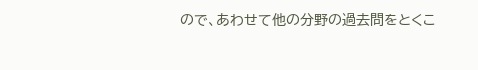ので、あわせて他の分野の過去問をとくこ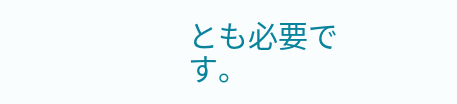とも必要です。